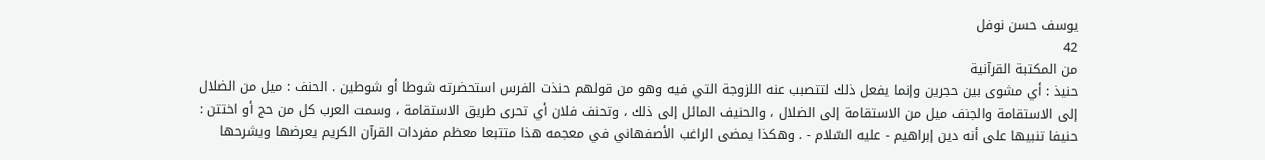يوسف حسن نوفل
42
من المكتبة القرآنية
حنيذ : أي مشوى بين حجرين وإنما يفعل ذلك لتتصبب عنه اللزوجة التي فيه وهو من قولهم حنذت الفرس استحضرته شوطا أو شوطين . الحنف : ميل من الضلال إلى الاستقامة والجنف ميل من الاستقامة إلى الضلال ، والحنيف المائل إلى ذلك ، وتحنف فلان أي تحرى طريق الاستقامة ، وسمت العرب كل من حج أو اختتن : حنيفا تنبيها على أنه دين إبراهيم - عليه السّلام - . وهكذا يمضى الراغب الأصفهاني في معجمه هذا متتبعا معظم مفردات القرآن الكريم يعرضها ويشرحها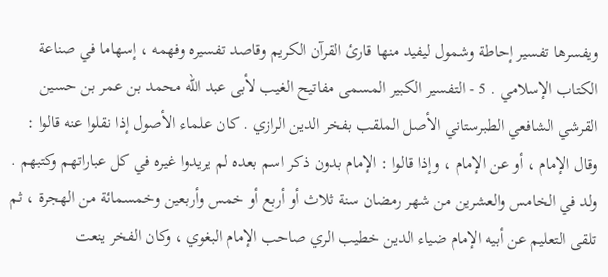ويفسرها تفسير إحاطة وشمول ليفيد منها قارئ القرآن الكريم وقاصد تفسيره وفهمه ، إسهاما في صناعة الكتاب الإسلامي . 5 - التفسير الكبير المسمى مفاتيح الغيب لأبى عبد اللّه محمد بن عمر بن حسين القرشي الشافعي الطبرستاني الأصل الملقب بفخر الدين الرازي . كان علماء الأصول إذا نقلوا عنه قالوا : وقال الإمام ، أو عن الإمام ، وإذا قالوا : الإمام بدون ذكر اسم بعده لم يريدوا غيره في كل عباراتهم وكتبهم . ولد في الخامس والعشرين من شهر رمضان سنة ثلاث أو أربع أو خمس وأربعين وخمسمائة من الهجرة ، ثم تلقى التعليم عن أبيه الإمام ضياء الدين خطيب الري صاحب الإمام البغوي ، وكان الفخر ينعت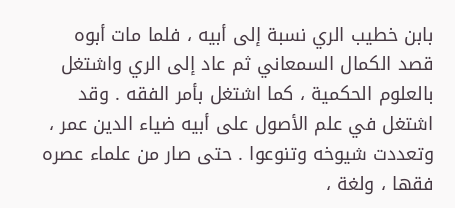بابن خطيب الري نسبة إلى أبيه ، فلما مات أبوه قصد الكمال السمعاني ثم عاد إلى الري واشتغل بالعلوم الحكمية ، كما اشتغل بأمر الفقه . وقد اشتغل في علم الأصول على أبيه ضياء الدين عمر ، وتعددت شيوخه وتنوعوا . حتى صار من علماء عصره فقها ، ولغة ،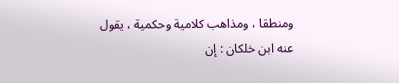ومنطقا ، ومذاهب كلامية وحكمية ، يقول عنه ابن خلكان : إن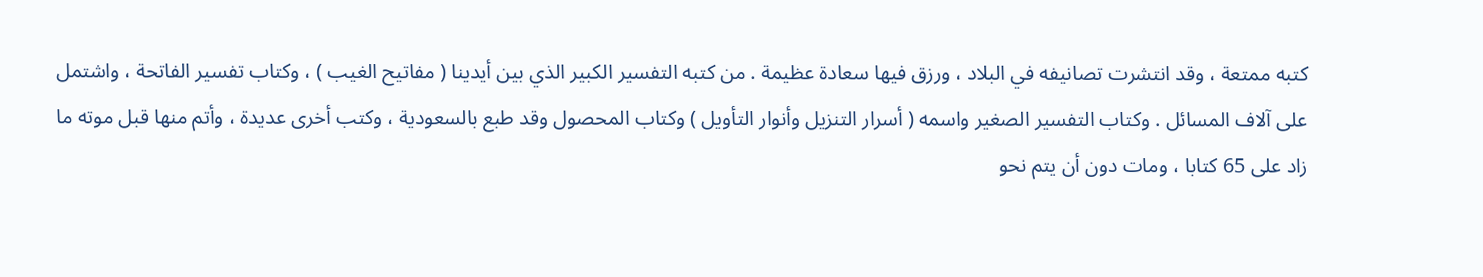كتبه ممتعة ، وقد انتشرت تصانيفه في البلاد ، ورزق فيها سعادة عظيمة . من كتبه التفسير الكبير الذي بين أيدينا ( مفاتيح الغيب ) ، وكتاب تفسير الفاتحة ، واشتمل على آلاف المسائل . وكتاب التفسير الصغير واسمه ( أسرار التنزيل وأنوار التأويل ) وكتاب المحصول وقد طبع بالسعودية ، وكتب أخرى عديدة ، وأتم منها قبل موته ما زاد على 65 كتابا ، ومات دون أن يتم نحو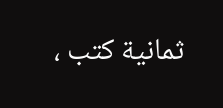ثمانية كتب ،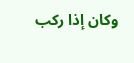وكان إذا ركب